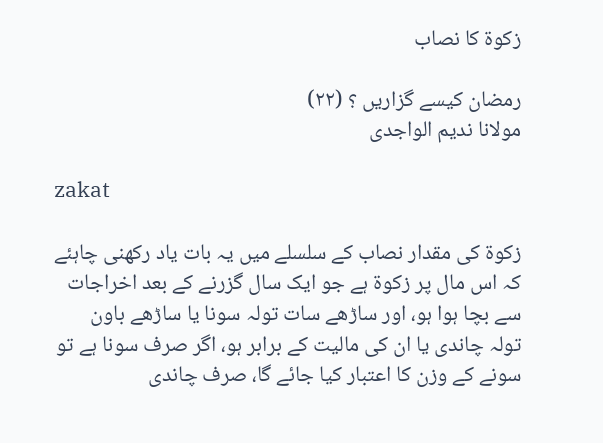زکوۃ کا نصاب

رمضان کیسے گزاریں ؟ (۲۲)
مولانا ندیم الواجدی

zakat

زکوۃ کی مقدار نصاب کے سلسلے میں یہ بات یاد رکھنی چاہئے کہ اس مال پر زکوۃ ہے جو ایک سال گزرنے کے بعد اخراجات سے بچا ہوا ہو، اور ساڑھے سات تولہ سونا یا ساڑھے باون تولہ چاندی یا ان کی مالیت کے برابر ہو، اگر صرف سونا ہے تو سونے کے وزن کا اعتبار کیا جائے گا، صرف چاندی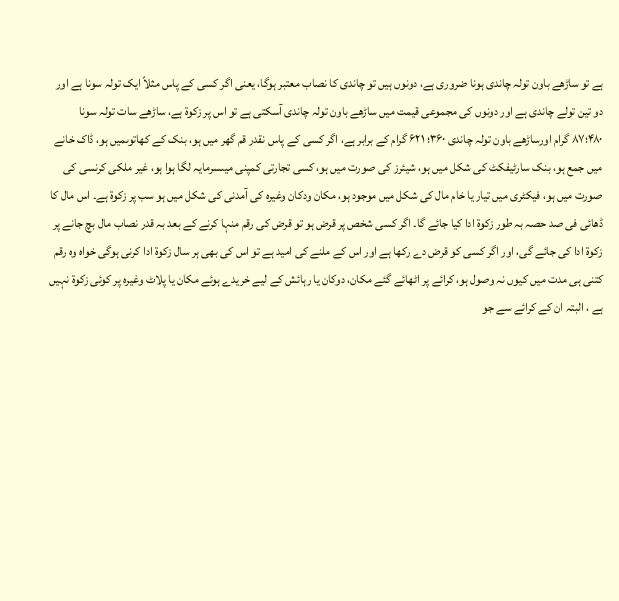ہے تو ساڑھے باون تولہ چاندی ہونا ضروری ہے، دونوں ہیں تو چاندی کا نصاب معتبر ہوگا، یعنی اگر کسی کے پاس مثلاً ایک تولہ سونا ہے اور دو تین تولے چاندی ہے اور دونوں کی مجموعی قیمت میں ساڑھے باون تولہ چاندی آسکتی ہے تو اس پر زکوۃ ہے، ساڑھے سات تولہ سونا ۴۸۰؛۸۷ گرام اورساڑھے باون تولہ چاندی ۳۶۰؛ ۶۲۱ گرام کے برابر ہے، اگر کسی کے پاس نقدر قم گھر میں ہو، بنک کے کھاتوںمیں ہو، ڈاک خانے میں جمع ہو، بنک سارٹیفکٹ کی شکل میں ہو، شیئرز کی صورت میں ہو، کسی تجارتی کمپنی میںسرمایہ لگا ہوا ہو، غیر ملکی کرنسی کی صورت میں ہو، فیکٹری میں تیار یا خام مال کی شکل میں موجود ہو، مکان ودکان وغیرہ کی آمدنی کی شکل میں ہو سب پر زکوۃ ہے۔ اس مال کا ڈھائی فی صد حصہ بہ طور زکوۃ ادا کیا جائے گا۔ اگر کسی شخص پر قرض ہو تو قرض کی رقم منہا کرنے کے بعد بہ قدر نصاب مال بچ جانے پر زکوۃ ادا کی جائے گی، اور اگر کسی کو قرض دے رکھا ہے اور اس کے ملنے کی امید ہے تو اس کی بھی ہر سال زکوۃ ادا کرنی ہوگی خواہ وہ رقم کتنی ہی مدت میں کیوں نہ وصول ہو، کرائے پر اٹھائے گئے مکان، دوکان یا رہائش کے لیے خریدے ہوئے مکان یا پلاٹ وغیرہ پر کوئی زکوۃ نہیں ہے ، البتہ ان کے کرائے سے جو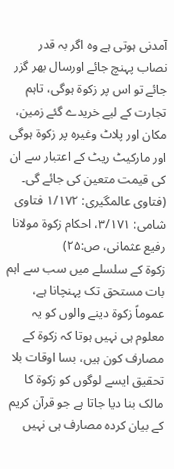آمدنی ہوتی ہے وہ اگر بہ قدر نصاب پہنچ جائے اورسال بھر گزر جائے تو اس پر زکوۃ ہوگی، تاہم تجارت کے لیے خریدے گئے زمین، مکان اور پلاٹ وغیرہ پر زکوۃ ہوگی اور مارکیٹ ریٹ کے اعتبار سے ان کی قیمت متعین کی جائے گی۔ (فتاوی عالمگیری: ۱/۱۷۲ فتاوی شامی: ۳/۱۷۱، احکام زکوۃ مولانا رفیع عثمانی، ص:۲۵)
زکوۃ کے سلسلے میں سب سے اہم بات مستحق تک پہنچانا ہے، عموماً زکوۃ دینے والوں کو یہ معلوم ہی نہیں ہوتا کہ زکوۃ کے مصارف کون ہیں، بسا اوقات بلا تحقیق ایسے لوگوں کو زکوۃ کا مالک بنا دیا جاتا ہے جو قرآن کریم کے بیان کردہ مصارف ہی نہیں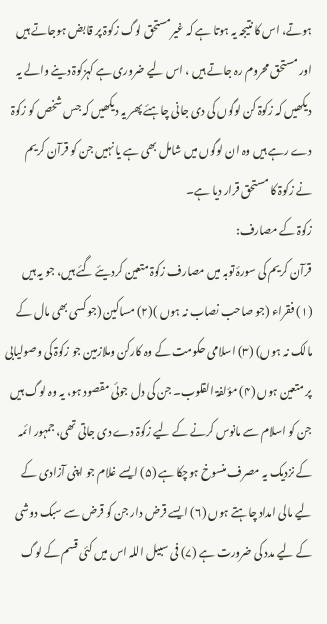ہوتے، اس کا نتیجہ یہ ہوتا ہے کہ غیرمستحق لوگ زکوۃ پر قابض ہوجاتے ہیں اور مستحق محروم رہ جاتے ہیں ، اس لیے ضروری ہے کہزکوۃ دینے والے یہ دیکھیں کہ زکوۃ کن لوگوں کی دی جانی چاہئے پھر یہ دیکھیں کہ جس شخص کو زکوۃ دے رہے ہیں وہ ان لوگوں میں شامل بھی ہے یا نہیں جن کو قرآن کریم نے زکوۃ کا مستحق قرار دیا ہے۔
زکوۃ کے مصارف:
قرآن کریم کی سورۂ توبہ میں مصارف زکوۃ متعین کردیئے گئے ہیں، جو یہ ہیں (۱) فقراء (جو صاحب نصاب نہ ہوں )(۲) مساکین (جو کسی بھی مال کے مالک نہ ہوں) (۳) اسلامی حکومت کے وہ کارکن وملازمین جو زکوۃ کی وصولیابی پر متعین ہوں (۴) مؤلفۃ القلوب۔ جن کی دل جوئی مقصود ہو، یہ وہ لوگ ہیں جن کو اسلام سے مانوس کرنے کے لیے زکوۃ دے دی جاتی تھی، جمہور ائمہ کے نزدیک یہ مصرف منسوخ ہوچکا ہے (۵) ایسے غلام جو اپنی آزادی کے لیے مالی امداد چاہتے ہوں (۶) ایسے قرض دار جن کو قرض سے سبک دوشی کے لیے مدد کی ضرورت ہے (۷) فی سبیل اللہ اس میں کئی قسم کے لوگ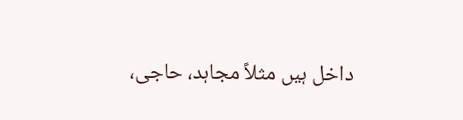داخل ہیں مثلاً مجاہد، حاجی،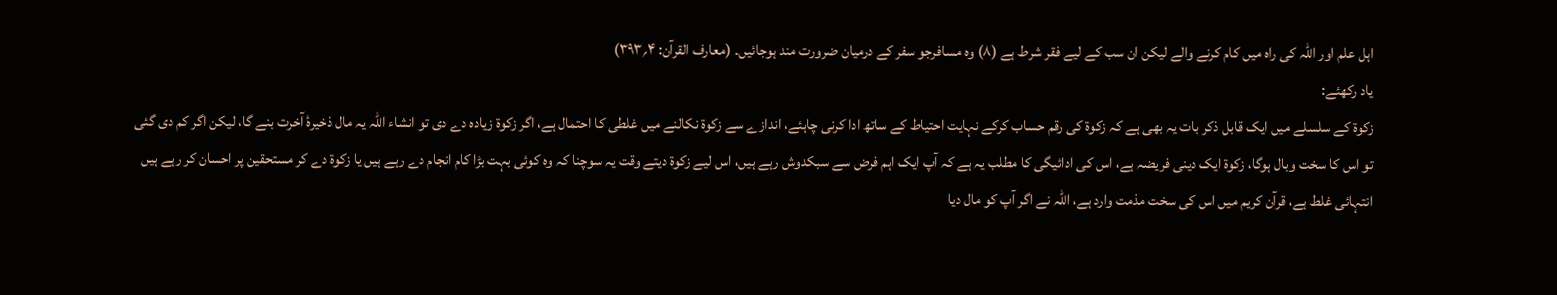اہل علم اور اللہ کی راہ میں کام کرنے والے لیکن ان سب کے لیے فقر شرط ہے (۸) وہ مسافرجو سفر کے درمیان ضرورت مند ہوجائیں۔ (معارف القرآن: ۴؍۳۹۳)
یاد رکھئے:
زکوۃ کے سلسلے میں ایک قابل ذکر بات یہ بھی ہے کہ زکوۃ کی رقم حساب کرکے نہایت احتیاط کے ساتھ ادا کرنی چاہئے، اندازے سے زکوۃ نکالنے میں غلطی کا احتمال ہے، اگر زکوۃ زیادہ دے دی تو انشاء اللہ یہ مال ذخیرۂ آخرت بنے گا، لیکن اگر کم دی گئی تو اس کا سخت وبال ہوگا، زکوۃ ایک دینی فریضہ ہے، اس کی ادائیگی کا مطلب یہ ہے کہ آپ ایک اہم فرض سے سبکدوش رہے ہیں، اس لیے زکوۃ دیتے وقت یہ سوچنا کہ وہ کوئی بہت بڑا کام انجام دے رہے ہیں یا زکوۃ دے کر مستحقین پر احسان کر رہے ہیں انتہائی غلط ہے، قرآن کریم میں اس کی سخت مذمت وارد ہے، اللہ نے اگر آپ کو مال دیا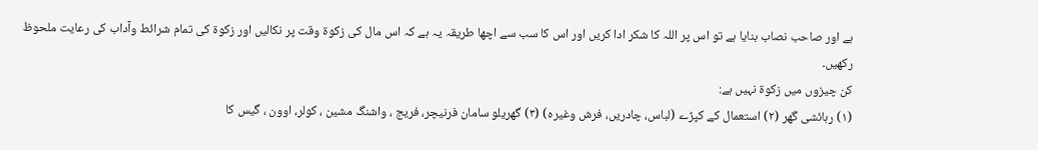ہے اور صاحب نصاب بنایا ہے تو اس پر اللہ کا شکر ادا کریں اور اس کا سب سے اچھا طریقہ یہ ہے کہ اس مال کی زکوۃ وقت پر نکالیں اور زکوۃ کی تمام شرائط وآداب کی رعایت ملحوظ رکھیں۔
کن چیزوں میں زکوۃ نہیں ہے:
(۱) رہائشی گھر (۲) استعمال کے کپڑے (لباس، چادریں، فرش وغیرہ) (۳) گھریلو سامان فرنیچر، فریج ، واشنگ مشین ، کولر، اوون ، گیس کا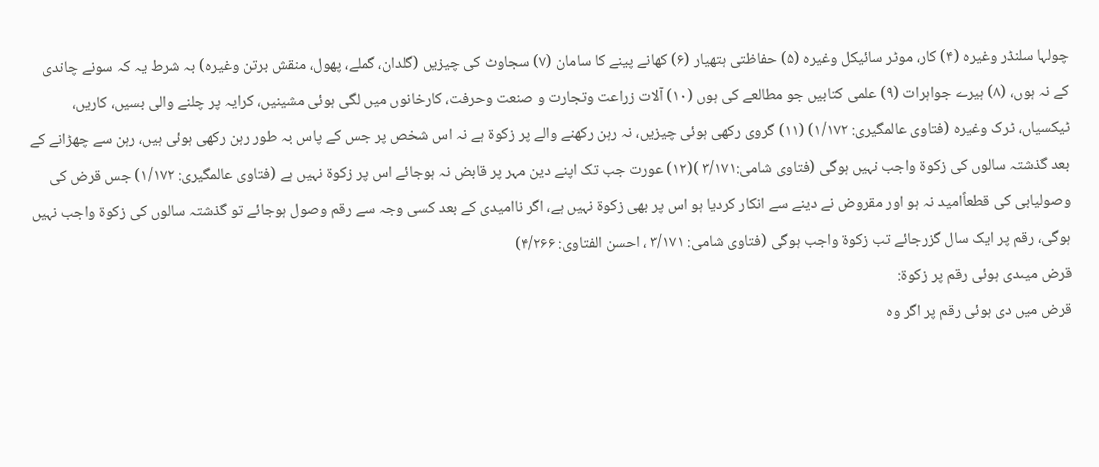چولہا سلنڈر وغیرہ (۴) کار، موٹر سائیکل وغیرہ (۵) حفاظتی ہتھیار (۶) کھانے پینے کا سامان (۷) سجاوٹ کی چیزیں (گلدان، گملے، پھول، منقش برتن وغیرہ) بہ شرط یہ کہ سونے چاندی کے نہ ہوں، (۸) ہیرے جواہرات (۹) علمی کتابیں جو مطالعے کی ہوں (۱۰) آلات زراعت وتجارت و صنعت وحرفت، کارخانوں میں لگی ہوئی مشینیں، کرایہ پر چلنے والی بسیں، کاریں، ٹیکسیاں، ٹرک وغیرہ (فتاوی عالمگیری: ۱/۱۷۲) (۱۱) گروی رکھی ہوئی چیزیں، نہ رہن رکھنے والے پر زکوۃ ہے نہ اس شخص پر جس کے پاس بہ طور رہن رکھی ہوئی ہیں، رہن سے چھڑانے کے بعد گذشتہ سالوں کی زکوۃ واجب نہیں ہوگی (فتاوی شامی:۳/۱۷۱ )(۱۲) عورت جب تک اپنے دین مہر پر قابض نہ ہوجائے اس پر زکوۃ نہیں ہے (فتاوی عالمگیری: ۱/۱۷۲) جس قرض کی وصولیابی کی قطعاًامید نہ ہو اور مقروض نے دینے سے انکار کردیا ہو اس پر بھی زکوۃ نہیں ہے، اگر ناامیدی کے بعد کسی وجہ سے رقم وصول ہوجائے تو گذشتہ سالوں کی زکوۃ واجب نہیں ہوگی، رقم پر ایک سال گزرجائے تب زکوۃ واجب ہوگی (فتاوی شامی: ۳/۱۷۱ ، احسن الفتاوی: ۴/۲۶۶)
قرض میںدی ہوئی رقم پر زکوۃ:
قرض میں دی ہوئی رقم پر اگر وہ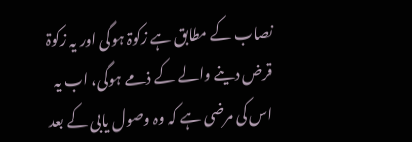نصاب کے مطابق ہے زکوۃ ہوگی اور یہ زکوۃ قرض دینے والے کے ذمے ہوگی، اب یہ اس کی مرضی ہے کہ وہ وصول یابی کے بعد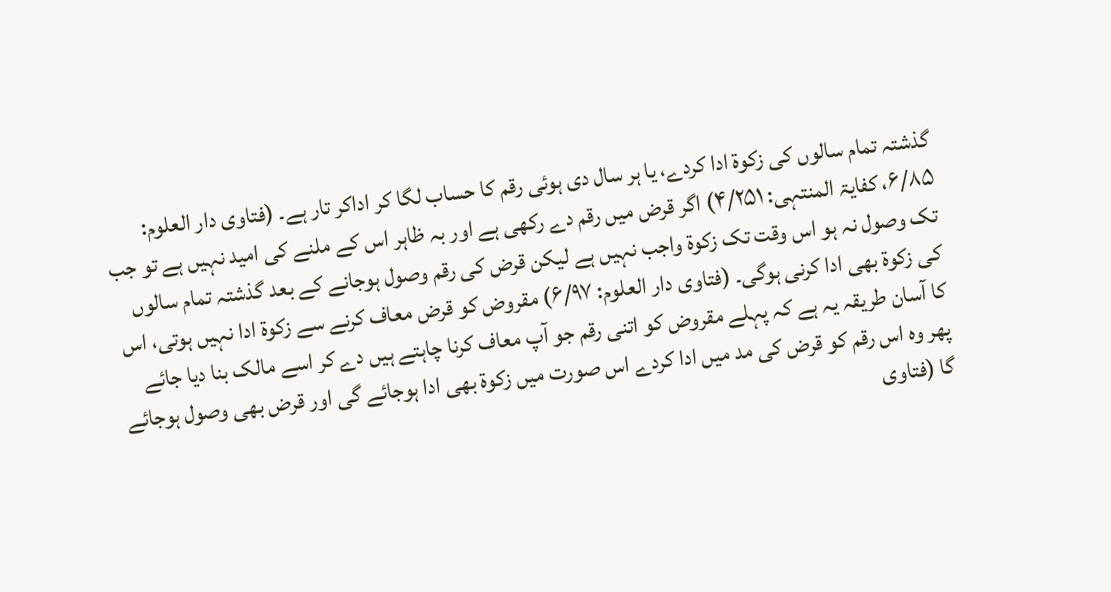گذشتہ تمام سالوں کی زکوۃ ادا کردے، یا ہر سال دی ہوئی رقم کا حساب لگا کر اداکر تار ہے۔ (فتاوی دار العلوم: ۶/۸۵، کفایۃ المنتہی: ۴/۲۵۱) اگر قرض میں رقم دے رکھی ہے اور بہ ظاہر اس کے ملنے کی امید نہیں ہے تو جب تک وصول نہ ہو اس وقت تک زکوۃ واجب نہیں ہے لیکن قرض کی رقم وصول ہوجانے کے بعد گذشتہ تمام سالوں کی زکوۃ بھی ادا کرنی ہوگی۔ (فتاوی دار العلوم: ۶/۹۷) مقروض کو قرض معاف کرنے سے زکوۃ ادا نہیں ہوتی، اس کا آسان طریقہ یہ ہے کہ پہلے مقروض کو اتنی رقم جو آپ معاف کرنا چاہتے ہیں دے کر اسے مالک بنا دیا جائے پھر وہ اس رقم کو قرض کی مد میں ادا کردے اس صورت میں زکوۃ بھی ادا ہوجائے گی اور قرض بھی وصول ہوجائے گا (فتاوی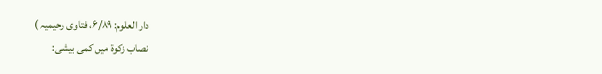دار العلوم: ۶/۸۹، فتاوی رحیمیہ )
نصاب زکوۃ میں کمی بیشی: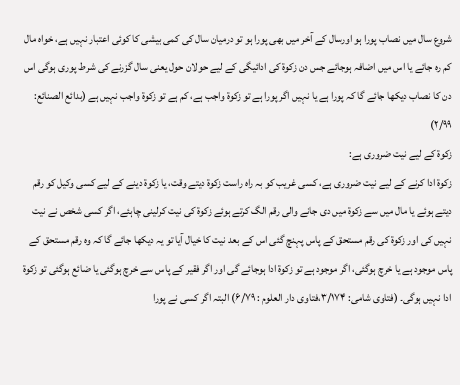شروع سال میں نصاب پورا ہو اورسال کے آخر میں بھی پورا ہو تو درمیان سال کی کمی بیشی کا کوئی اعتبار نہیں ہے، خواہ مال کم رہ جائے یا اس میں اضافہ ہوجائے جس دن زکوۃ کی ادائیگی کے لیے حولان حول یعنی سال گزرنے کی شرط پوری ہوگی اس دن کا نصاب دیکھا جائے گا کہ پورا ہے یا نہیں اگر پورا ہے تو زکوۃ واجب ہے، کم ہے تو زکوۃ واجب نہیں ہے (بدائع الصنائع: ۲/۹۹)
زکوۃ کے لیے نیت ضروری ہے:
زکوۃ ادا کرنے کے لیے نیت ضروری ہے، کسی غریب کو بہ راہ راست زکوۃ دیتے وقت، یا زکوۃ دینے کے لیے کسی وکیل کو رقم دیتے ہوئے یا مال میں سے زکوۃ میں دی جانے والی رقم الگ کرتے ہوئے زکوۃ کی نیت کرلینی چاہئے، اگر کسی شخص نے نیت نہیں کی اور زکوۃ کی رقم مستحق کے پاس پہنچ گئی اس کے بعد نیت کا خیال آیا تو یہ دیکھا جائے گا کہ وہ رقم مستحق کے پاس موجود ہے یا خرچ ہوگئی، اگر موجود ہے تو زکوۃ ادا ہوجائے گی اور اگر فقیر کے پاس سے خرچ ہوگئی یا ضائع ہوگئی تو زکوۃ ادا نہیں ہوگی۔ (فتاوی شامی: ۳/۱۷۴،فتاوی دار العلوم : ۶/۷۹) البتہ اگر کسی نے پورا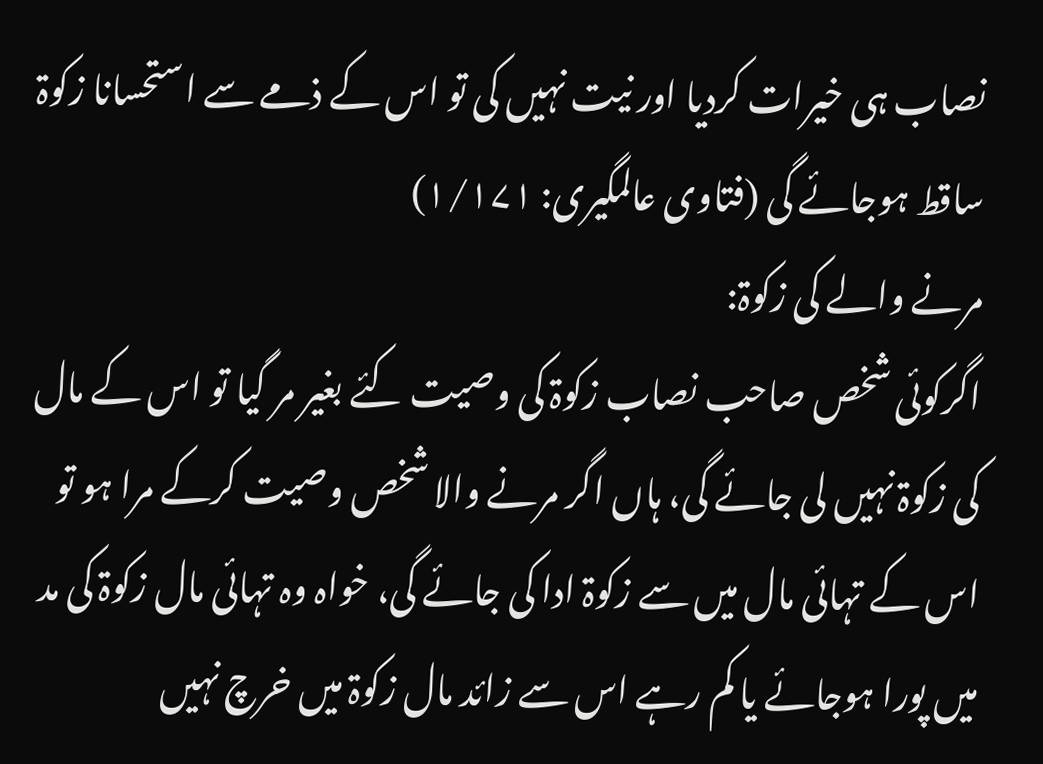نصاب ہی خیرات کردیا اور نیت نہیں کی تو اس کے ذمے سے استحسانا زکوۃ ساقط ہوجائے گی (فتاوی عالمگیری: ۱/۱۷۱)
مرنے والے کی زکوۃ:
اگرکوئی شخص صاحب نصاب زکوۃ کی وصیت کئے بغیر مر گیا تو اس کے مال کی زکوۃ نہیں لی جائے گی، ہاں اگر مرنے والا شخص وصیت کرکے مرا ہو تو اس کے تہائی مال میں سے زکوۃ ادا کی جائے گی، خواہ وہ تہائی مال زکوۃ کی مد میں پورا ہوجائے یا کم رہے اس سے زائد مال زکوۃ میں خرچ نہیں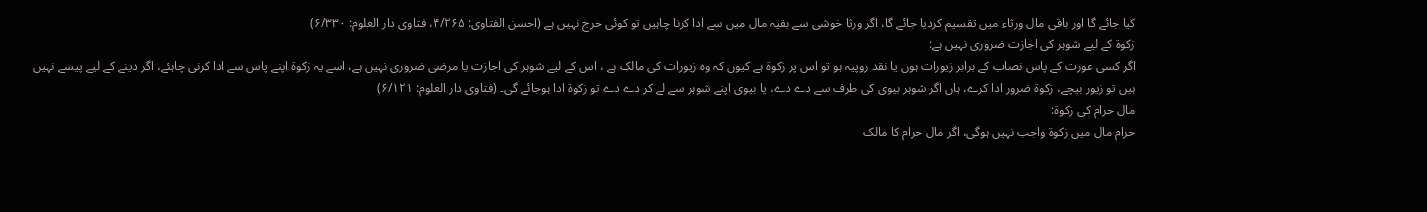کیا جائے گا اور باقی مال ورثاء میں تقسیم کردیا جائے گا، اگر ورثا خوشی سے بقیہ مال میں سے ادا کرنا چاہیں تو کوئی حرج نہیں ہے (احسن الفتاوی: ۴/۲۶۵، فتاوی دار العلوم: ۶/۳۳۰)
زکوۃ کے لیے شوہر کی اجازت ضروری نہیں ہے:
اگر کسی عورت کے پاس نصاب کے برابر زیورات ہوں یا نقد روپیہ ہو تو اس پر زکوۃ ہے کیوں کہ وہ زیورات کی مالک ہے ، اس کے لیے شوہر کی اجازت یا مرضی ضروری نہیں ہے، اسے یہ زکوۃ اپنے پاس سے ادا کرنی چاہئے، اگر دینے کے لیے پیسے نہیں ہیں تو زیور بیچے، زکوۃ ضرور ادا کرے، ہاں اگر شوہر بیوی کی طرف سے دے دے، یا بیوی اپنے شوہر سے لے کر دے دے تو زکوۃ ادا ہوجائے گی۔ (فتاوی دار العلوم: ۶/۱۲۱)
مال حرام کی زکوۃ:
حرام مال میں زکوۃ واجب نہیں ہوگی، اگر مال حرام کا مالک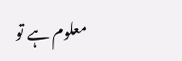معلوم ہے تو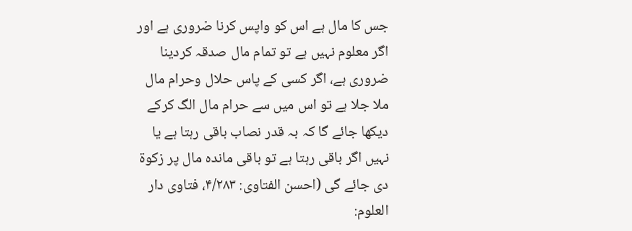جس کا مال ہے اس کو واپس کرنا ضروری ہے اور اگر معلوم نہیں ہے تو تمام مال صدقہ کردینا ضروری ہے، اگر کسی کے پاس حلال وحرام مال ملا جلا ہے تو اس میں سے حرام مال الگ کرکے دیکھا جائے گا کہ بہ قدر نصاب باقی رہتا ہے یا نہیں اگر باقی رہتا ہے تو باقی ماندہ مال پر زکوۃ دی جائے گی (احسن الفتاوی: ۴/۲۸۳، فتاوی دار العلوم: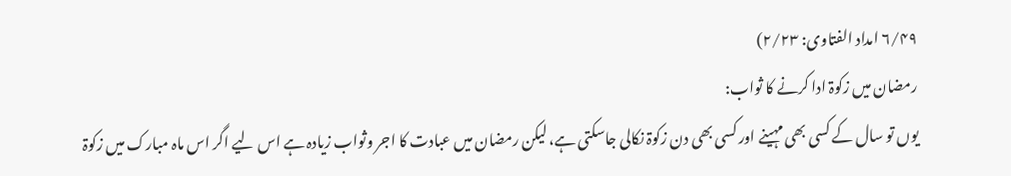۶/۴۹ امداد الفتاوی: ۲/۲۳)
رمضان میں زکوۃ ادا کرنے کا ثواب:
یوں تو سال کے کسی بھی مہینے اور کسی بھی دن زکوۃ نکالی جاسکتی ہے، لیکن رمضان میں عبادت کا اجر وثواب زیادہ ہے اس لیے اگر اس ماہ مبارک میں زکوۃ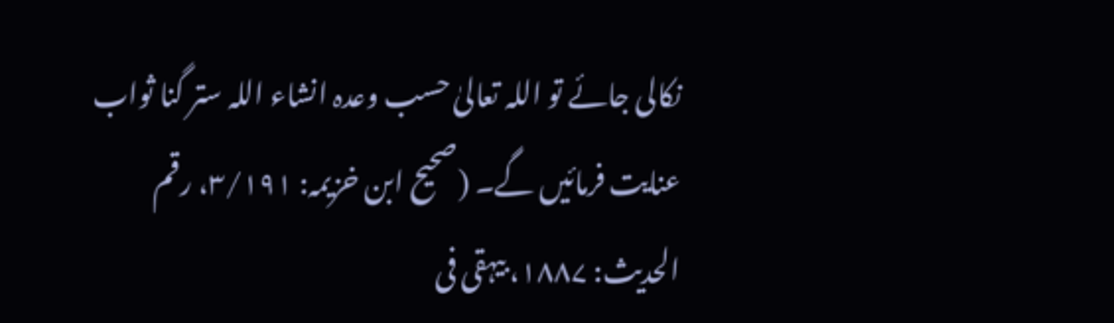نکالی جائے تو اللہ تعالیٰ حسب وعدہ انشاء اللہ ستر گنا ثواب عنایت فرمائیں گے۔ (صحیح ابن خزیمہ: ۳/۱۹۱، رقم الحدیث: ۱۸۸۷، بیہقی فی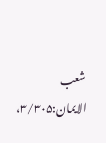شعب الایمان:۳/۳۰۵،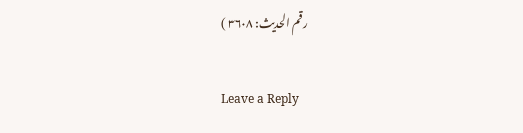رقم الحدیث: ۳۶۰۸ )

Leave a Reply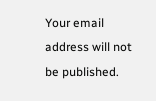Your email address will not be published.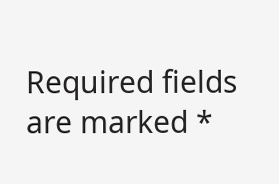Required fields are marked *